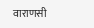वाराणसी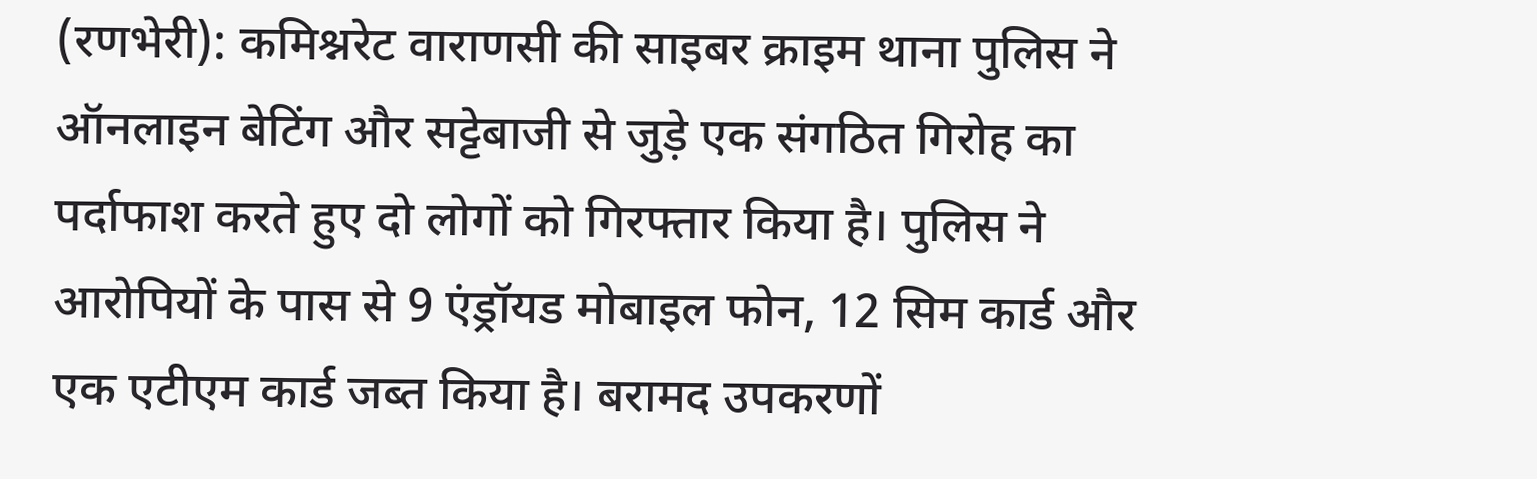(रणभेरी): कमिश्नरेट वाराणसी की साइबर क्राइम थाना पुलिस ने ऑनलाइन बेटिंग और सट्टेबाजी से जुड़े एक संगठित गिरोह का पर्दाफाश करते हुए दो लोगों को गिरफ्तार किया है। पुलिस ने आरोपियों के पास से 9 एंड्रॉयड मोबाइल फोन, 12 सिम कार्ड और एक एटीएम कार्ड जब्त किया है। बरामद उपकरणों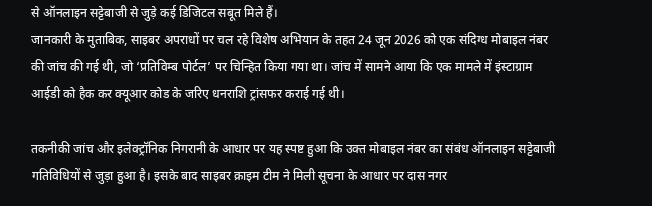से ऑनलाइन सट्टेबाजी से जुड़े कई डिजिटल सबूत मिले हैं।
जानकारी के मुताबिक, साइबर अपराधों पर चल रहे विशेष अभियान के तहत 24 जून 2026 को एक संदिग्ध मोबाइल नंबर की जांच की गई थी, जो ‘प्रतिविम्ब पोर्टल’ पर चिन्हित किया गया था। जांच में सामने आया कि एक मामले में इंस्टाग्राम आईडी को हैक कर क्यूआर कोड के जरिए धनराशि ट्रांसफर कराई गई थी।

तकनीकी जांच और इलेक्ट्रॉनिक निगरानी के आधार पर यह स्पष्ट हुआ कि उक्त मोबाइल नंबर का संबंध ऑनलाइन सट्टेबाजी गतिविधियों से जुड़ा हुआ है। इसके बाद साइबर क्राइम टीम ने मिली सूचना के आधार पर दास नगर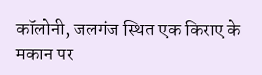कॉलोनी, जलगंज स्थित एक किराए के मकान पर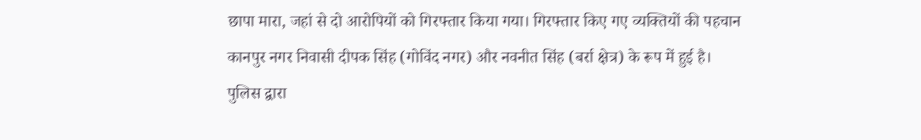छापा मारा, जहां से दो आरोपियों को गिरफ्तार किया गया। गिरफ्तार किए गए व्यक्तियों की पहचान कानपुर नगर निवासी दीपक सिंह (गोविंद नगर) और नवनीत सिंह (बर्रा क्षेत्र) के रूप में हुई है।
पुलिस द्वारा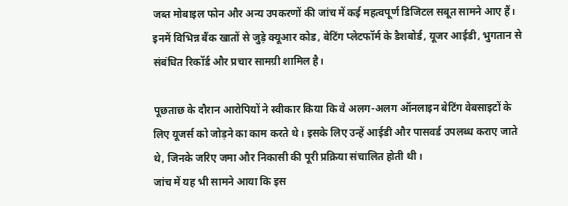जब्त मोबाइल फोन और अन्य उपकरणों की जांच में कई महत्वपूर्ण डिजिटल सबूत सामने आए हैं। इनमें विभिन्न बैंक खातों से जुड़े क्यूआर कोड, बेटिंग प्लेटफॉर्म के डैशबोर्ड, यूजर आईडी, भुगतान से संबंधित रिकॉर्ड और प्रचार सामग्री शामिल है।

पूछताछ के दौरान आरोपियों ने स्वीकार किया कि वे अलग-अलग ऑनलाइन बेटिंग वेबसाइटों के लिए यूजर्स को जोड़ने का काम करते थे। इसके लिए उन्हें आईडी और पासवर्ड उपलब्ध कराए जाते थे, जिनके जरिए जमा और निकासी की पूरी प्रक्रिया संचालित होती थी।
जांच में यह भी सामने आया कि इस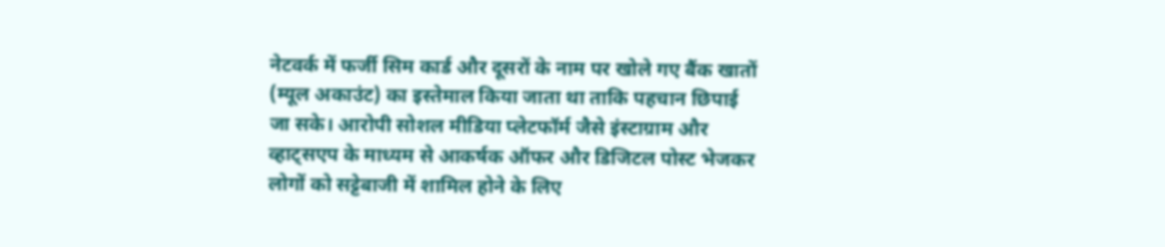नेटवर्क में फर्जी सिम कार्ड और दूसरों के नाम पर खोले गए बैंक खातों (म्यूल अकाउंट) का इस्तेमाल किया जाता था ताकि पहचान छिपाई जा सके। आरोपी सोशल मीडिया प्लेटफॉर्म जैसे इंस्टाग्राम और व्हाट्सएप के माध्यम से आकर्षक ऑफर और डिजिटल पोस्ट भेजकर लोगों को सट्टेबाजी में शामिल होने के लिए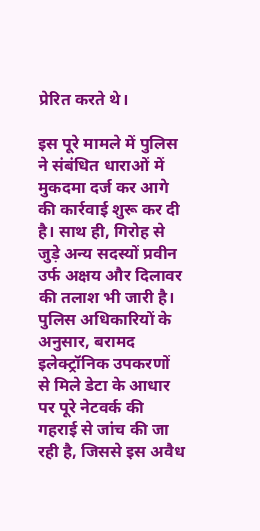प्रेरित करते थे।

इस पूरे मामले में पुलिस ने संबंधित धाराओं में मुकदमा दर्ज कर आगे की कार्रवाई शुरू कर दी है। साथ ही, गिरोह से जुड़े अन्य सदस्यों प्रवीन उर्फ अक्षय और दिलावर की तलाश भी जारी है। पुलिस अधिकारियों के अनुसार, बरामद इलेक्ट्रॉनिक उपकरणों से मिले डेटा के आधार पर पूरे नेटवर्क की गहराई से जांच की जा रही है, जिससे इस अवैध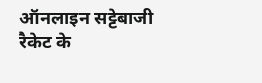ऑनलाइन सट्टेबाजी रैकेट के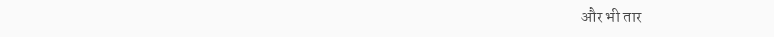और भी तार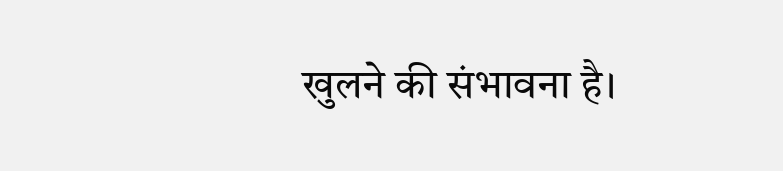खुलने की संभावना है।